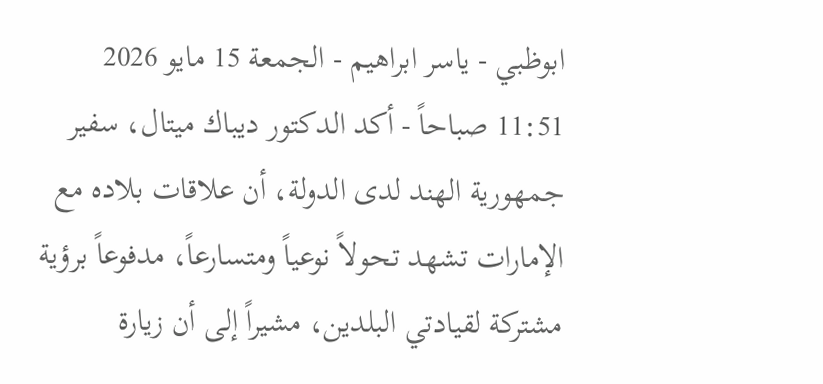ابوظبي - ياسر ابراهيم - الجمعة 15 مايو 2026 11:51 صباحاً - أكد الدكتور ديباك ميتال، سفير جمهورية الهند لدى الدولة، أن علاقات بلاده مع الإمارات تشهد تحولاً نوعياً ومتسارعاً، مدفوعاً برؤية مشتركة لقيادتي البلدين، مشيراً إلى أن زيارة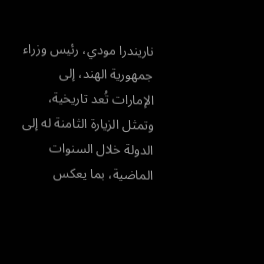ناريندرا مودي، رئيس وزراء جمهورية الهند، إلى الإمارات تُعد تاريخية، وتمثل الزيارة الثامنة له إلى الدولة خلال السنوات الماضية، بما يعكس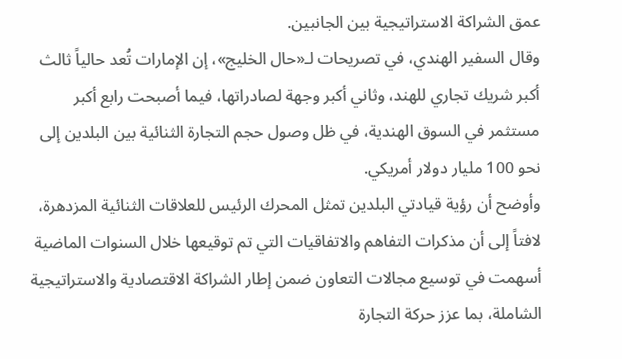عمق الشراكة الاستراتيجية بين الجانبين.
وقال السفير الهندي، في تصريحات لـ«حال الخليج»، إن الإمارات تُعد حالياً ثالث أكبر شريك تجاري للهند، وثاني أكبر وجهة لصادراتها، فيما أصبحت رابع أكبر مستثمر في السوق الهندية، في ظل وصول حجم التجارة الثنائية بين البلدين إلى نحو 100 مليار دولار أمريكي.
وأوضح أن رؤية قيادتي البلدين تمثل المحرك الرئيس للعلاقات الثنائية المزدهرة، لافتاً إلى أن مذكرات التفاهم والاتفاقيات التي تم توقيعها خلال السنوات الماضية أسهمت في توسيع مجالات التعاون ضمن إطار الشراكة الاقتصادية والاستراتيجية الشاملة، بما عزز حركة التجارة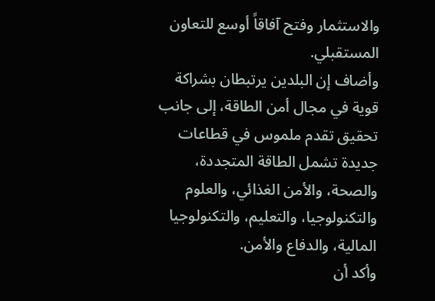والاستثمار وفتح آفاقاً أوسع للتعاون المستقبلي.
وأضاف إن البلدين يرتبطان بشراكة قوية في مجال أمن الطاقة، إلى جانب تحقيق تقدم ملموس في قطاعات جديدة تشمل الطاقة المتجددة، والصحة، والأمن الغذائي، والعلوم والتكنولوجيا، والتعليم، والتكنولوجيا المالية، والدفاع والأمن.
وأكد أن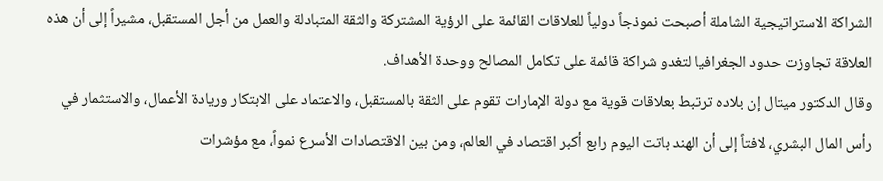الشراكة الاستراتيجية الشاملة أصبحت نموذجاً دولياً للعلاقات القائمة على الرؤية المشتركة والثقة المتبادلة والعمل من أجل المستقبل، مشيراً إلى أن هذه العلاقة تجاوزت حدود الجغرافيا لتغدو شراكة قائمة على تكامل المصالح ووحدة الأهداف.
وقال الدكتور ميتال إن بلاده ترتبط بعلاقات قوية مع دولة الإمارات تقوم على الثقة بالمستقبل، والاعتماد على الابتكار وريادة الأعمال، والاستثمار في رأس المال البشري، لافتاً إلى أن الهند باتت اليوم رابع أكبر اقتصاد في العالم، ومن بين الاقتصادات الأسرع نمواً، مع مؤشرات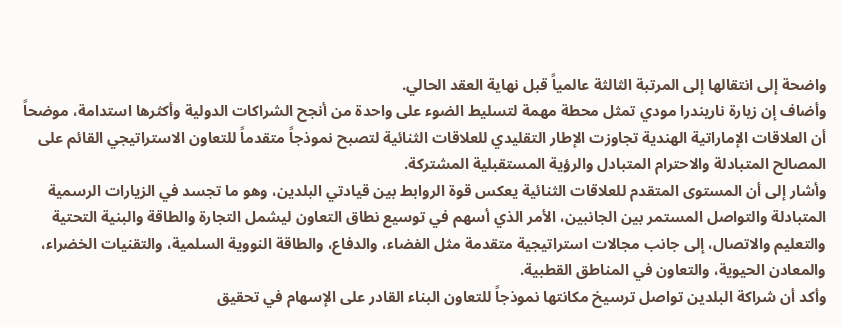واضحة إلى انتقالها إلى المرتبة الثالثة عالمياً قبل نهاية العقد الحالي.
وأضاف إن زيارة ناريندرا مودي تمثل محطة مهمة لتسليط الضوء على واحدة من أنجح الشراكات الدولية وأكثرها استدامة، موضحاً أن العلاقات الإماراتية الهندية تجاوزت الإطار التقليدي للعلاقات الثنائية لتصبح نموذجاً متقدماً للتعاون الاستراتيجي القائم على المصالح المتبادلة والاحترام المتبادل والرؤية المستقبلية المشتركة.
وأشار إلى أن المستوى المتقدم للعلاقات الثنائية يعكس قوة الروابط بين قيادتي البلدين، وهو ما تجسد في الزيارات الرسمية المتبادلة والتواصل المستمر بين الجانبين، الأمر الذي أسهم في توسيع نطاق التعاون ليشمل التجارة والطاقة والبنية التحتية والتعليم والاتصال، إلى جانب مجالات استراتيجية متقدمة مثل الفضاء، والدفاع، والطاقة النووية السلمية، والتقنيات الخضراء، والمعادن الحيوية، والتعاون في المناطق القطبية.
وأكد أن شراكة البلدين تواصل ترسيخ مكانتها نموذجاً للتعاون البناء القادر على الإسهام في تحقيق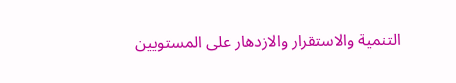التنمية والاستقرار والازدهار على المستويين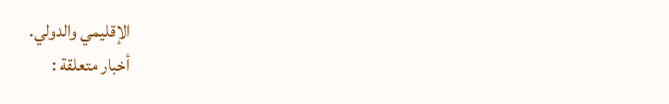الإقليمي والدولي.
أخبار متعلقة :